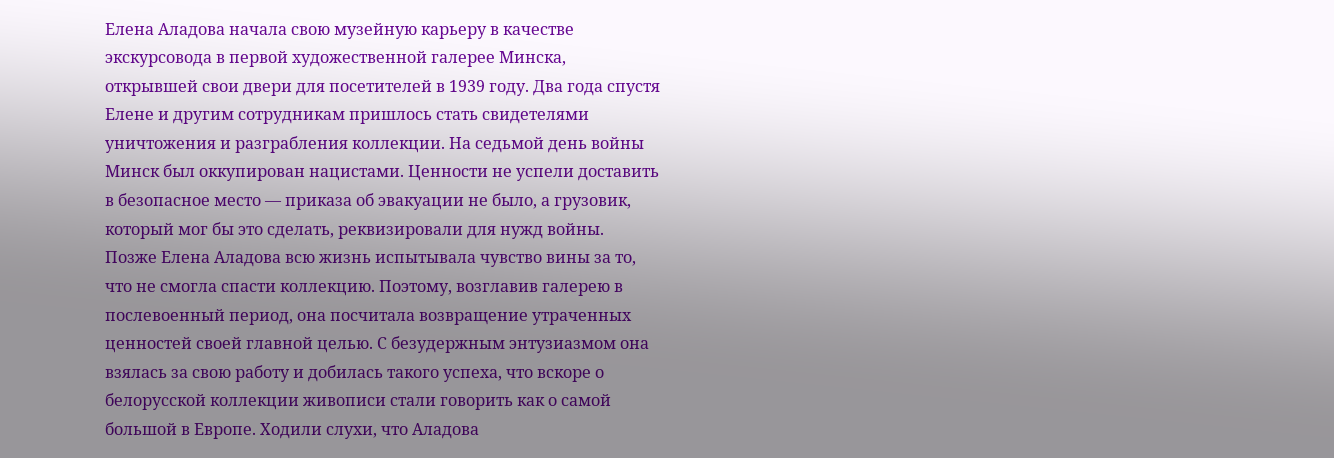Елена Аладова начала свою музейную карьеру в качестве экскурсовода в первой художественной галерее Минска, открывшей свои двери для посетителей в 1939 году. Два года спустя Елене и другим сотрудникам пришлось стать свидетелями уничтожения и разграбления коллекции. На седьмой день войны Минск был оккупирован нацистами. Ценности не успели доставить в безопасное место — приказа об эвакуации не было, а грузовик, который мог бы это сделать, реквизировали для нужд войны.
Позже Елена Аладова всю жизнь испытывала чувство вины за то, что не смогла спасти коллекцию. Поэтому, возглавив галерею в послевоенный период, она посчитала возвращение утраченных ценностей своей главной целью. С безудержным энтузиазмом она взялась за свою работу и добилась такого успеха, что вскоре о белорусской коллекции живописи стали говорить как о самой большой в Европе. Ходили слухи, что Аладова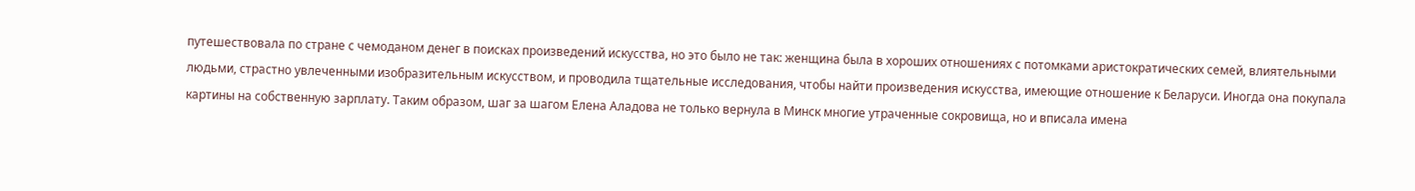путешествовала по стране с чемоданом денег в поисках произведений искусства, но это было не так: женщина была в хороших отношениях с потомками аристократических семей, влиятельными людьми, страстно увлеченными изобразительным искусством, и проводила тщательные исследования, чтобы найти произведения искусства, имеющие отношение к Беларуси. Иногда она покупала картины на собственную зарплату. Таким образом, шаг за шагом Елена Аладова не только вернула в Минск многие утраченные сокровища, но и вписала имена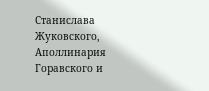Станислава Жуковского, Аполлинария Горавского и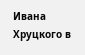Ивана Хруцкого в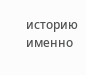историю именно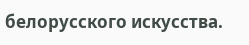белорусского искусства.